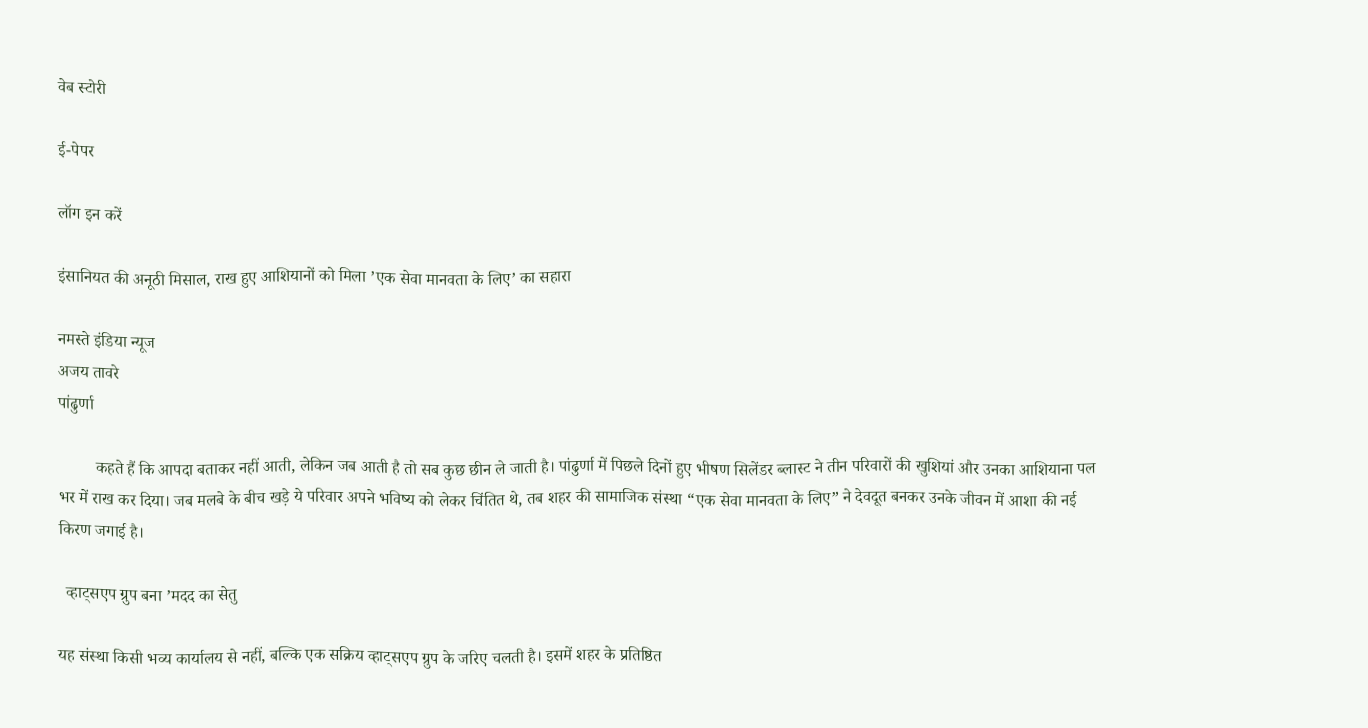वेब स्टोरी

ई-पेपर

लॉग इन करें

इंसानियत की अनूठी मिसाल, राख हुए आशियानों को मिला ’एक सेवा मानवता के लिए’ का सहारा

नमस्ते इंडिया न्यूज
अजय तावरे
पांढुर्णा

         कहते हैं कि आपदा बताकर नहीं आती, लेकिन जब आती है तो सब कुछ छीन ले जाती है। पांढुर्णा में पिछले दिनों हुए भीषण सिलेंडर ब्लास्ट ने तीन परिवारों की खुशियां और उनका आशियाना पल भर में राख कर दिया। जब मलबे के बीच खड़े ये परिवार अपने भविष्य को लेकर चिंतित थे, तब शहर की सामाजिक संस्था “एक सेवा मानवता के लिए” ने देवदूत बनकर उनके जीवन में आशा की नई किरण जगाई है।

  व्हाट्सएप ग्रुप बना ’मदद का सेतु

यह संस्था किसी भव्य कार्यालय से नहीं, बल्कि एक सक्रिय व्हाट्सएप ग्रुप के जरिए चलती है। इसमें शहर के प्रतिष्ठित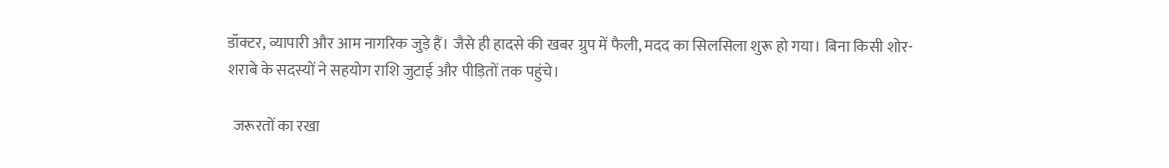डॉक्टर, व्यापारी और आम नागरिक जुड़े हैं। जैसे ही हादसे की खबर ग्रुप में फैली, मदद का सिलसिला शुरू हो गया। बिना किसी शोर-शराबे के सदस्यों ने सहयोग राशि जुटाई और पीड़ितों तक पहुंचे।

  जरूरतों का रखा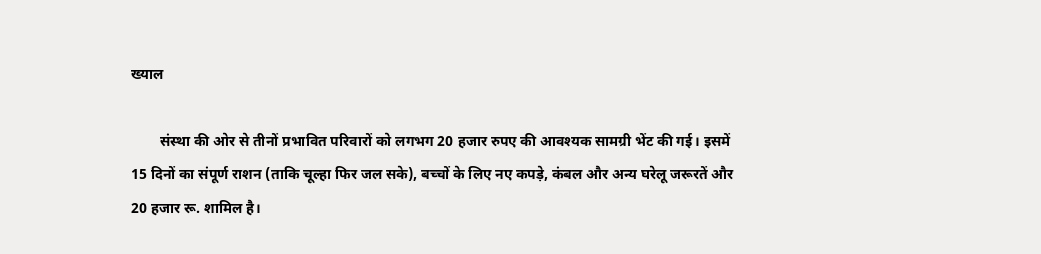ख्याल

        संस्था की ओर से तीनों प्रभावित परिवारों को लगभग 20 हजार रुपए की आवश्यक सामग्री भेंट की गई। इसमें 15 दिनों का संपूर्ण राशन (ताकि चूल्हा फिर जल सके), बच्चों के लिए नए कपड़े, कंबल और अन्य घरेलू जरूरतें और 20 हजार रू. शामिल है।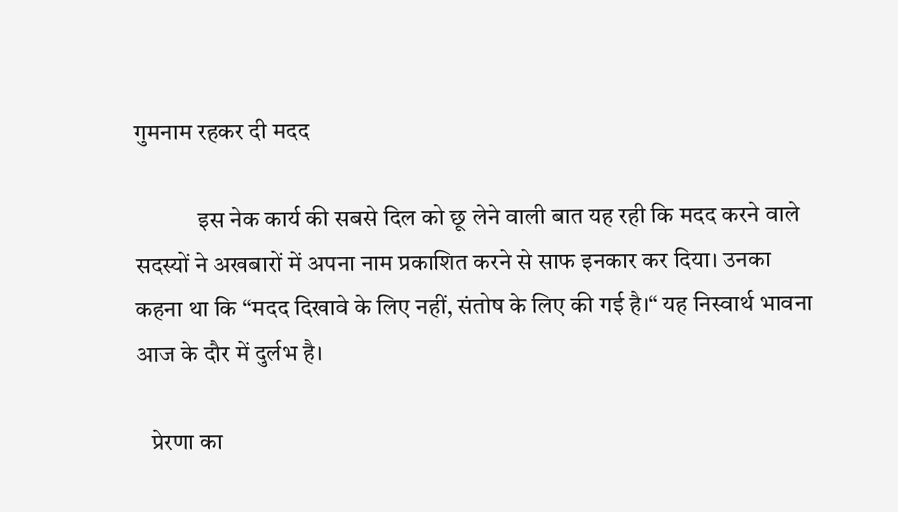गुमनाम रहकर दी मदद

             इस नेक कार्य की सबसे दिल को छू लेने वाली बात यह रही कि मदद करने वाले सदस्यों ने अखबारों में अपना नाम प्रकाशित करने से साफ इनकार कर दिया। उनका कहना था कि “मदद दिखावे के लिए नहीं, संतोष के लिए की गई है।“ यह निस्वार्थ भावना आज के दौर में दुर्लभ है।

   प्रेरणा का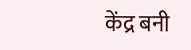केंद्र बनी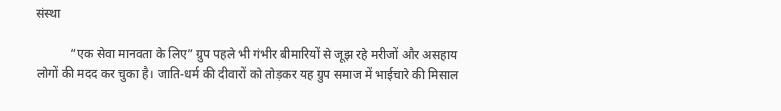संस्था

           “एक सेवा मानवता के लिए” ग्रुप पहले भी गंभीर बीमारियों से जूझ रहे मरीजों और असहाय लोगों की मदद कर चुका है। जाति-धर्म की दीवारों को तोड़कर यह ग्रुप समाज में भाईचारे की मिसाल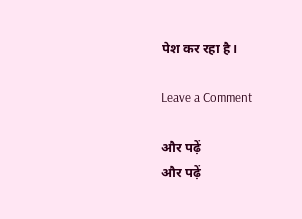पेश कर रहा है।

Leave a Comment

और पढ़ें
और पढ़ें